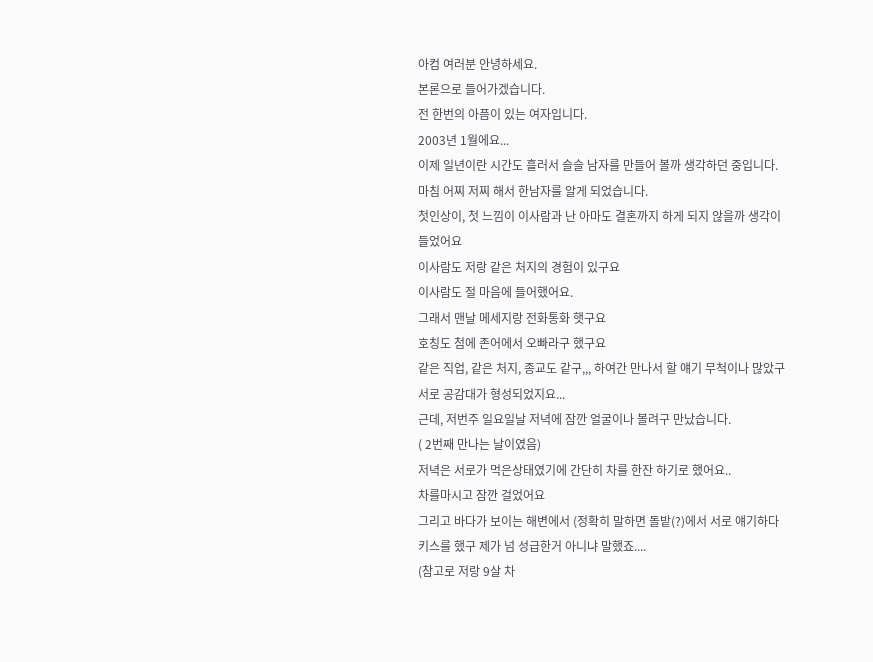아컴 여러분 안녕하세요.
본론으로 들어가겠습니다.
전 한번의 아픔이 있는 여자입니다.
2003년 1월에요...
이제 일년이란 시간도 흘러서 슬슬 남자를 만들어 볼까 생각하던 중입니다.
마침 어찌 저찌 해서 한남자를 알게 되었습니다.
첫인상이, 첫 느낌이 이사람과 난 아마도 결혼까지 하게 되지 않을까 생각이 들었어요
이사람도 저랑 같은 처지의 경험이 있구요
이사람도 절 마음에 들어했어요.
그래서 맨날 메세지랑 전화통화 햇구요
호칭도 첨에 존어에서 오빠라구 했구요
같은 직업, 같은 처지, 종교도 같구,,, 하여간 만나서 할 얘기 무척이나 많았구
서로 공감대가 형성되었지요...
근데, 저번주 일요일날 저녁에 잠깐 얼굴이나 볼려구 만났습니다.
( 2번째 만나는 날이였음)
저녁은 서로가 먹은상태였기에 간단히 차를 한잔 하기로 했어요..
차를마시고 잠깐 걸었어요
그리고 바다가 보이는 해변에서 (정확히 말하면 돌밭(?)에서 서로 얘기하다
키스를 했구 제가 넘 성급한거 아니냐 말했죠....
(참고로 저랑 9살 차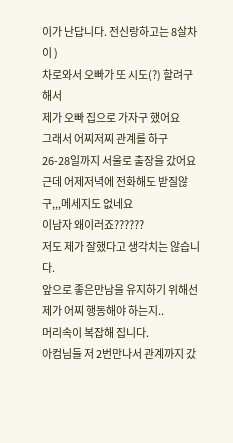이가 난답니다. 전신랑하고는 8살차이 )
차로와서 오빠가 또 시도(?) 할려구 해서
제가 오빠 집으로 가자구 했어요
그래서 어찌저찌 관계를 하구
26-28일까지 서울로 출장을 갔어요
근데 어제저녁에 전화해도 받질않구,,,메세지도 없네요
이남자 왜이러죠??????
저도 제가 잘했다고 생각치는 않습니다.
앞으로 좋은만남을 유지하기 위해선 제가 어찌 행동해야 하는지..
머리속이 복잡해 집니다.
아컴님들 저 2번만나서 관계까지 갔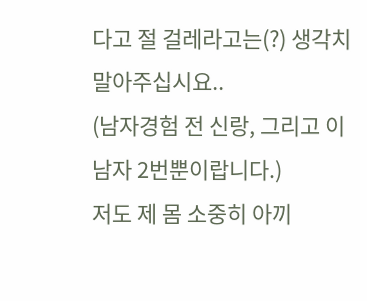다고 절 걸레라고는(?) 생각치 말아주십시요..
(남자경험 전 신랑, 그리고 이남자 2번뿐이랍니다.)
저도 제 몸 소중히 아끼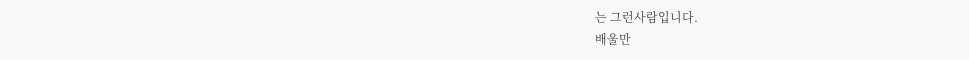는 그런사람입니다.
배울만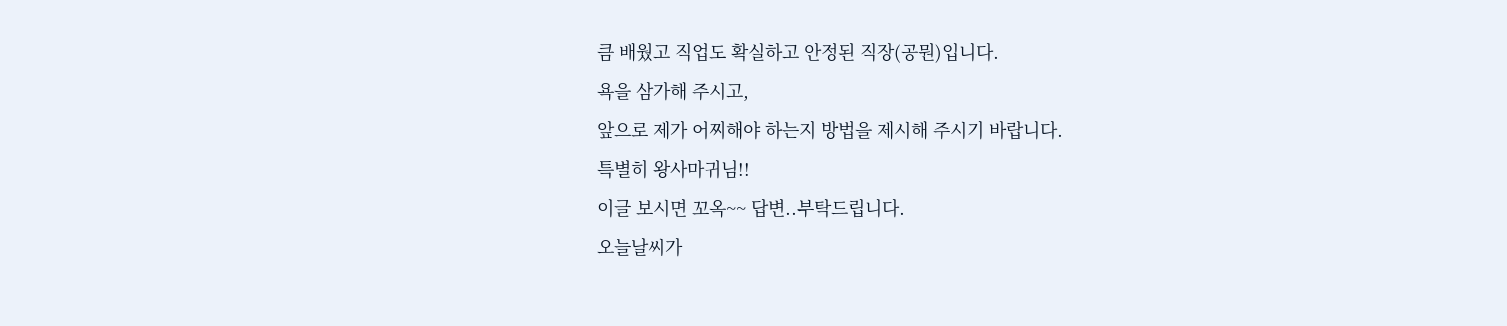큼 배웠고 직업도 확실하고 안정된 직장(공뭔)입니다.
욕을 삼가해 주시고,
앞으로 제가 어찌해야 하는지 방법을 제시해 주시기 바랍니다.
특별히 왕사마귀님!!
이글 보시면 꼬옥~~ 답변..부탁드립니다.
오늘날씨가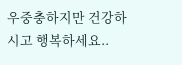우중충하지만 건강하시고 행복하세요..